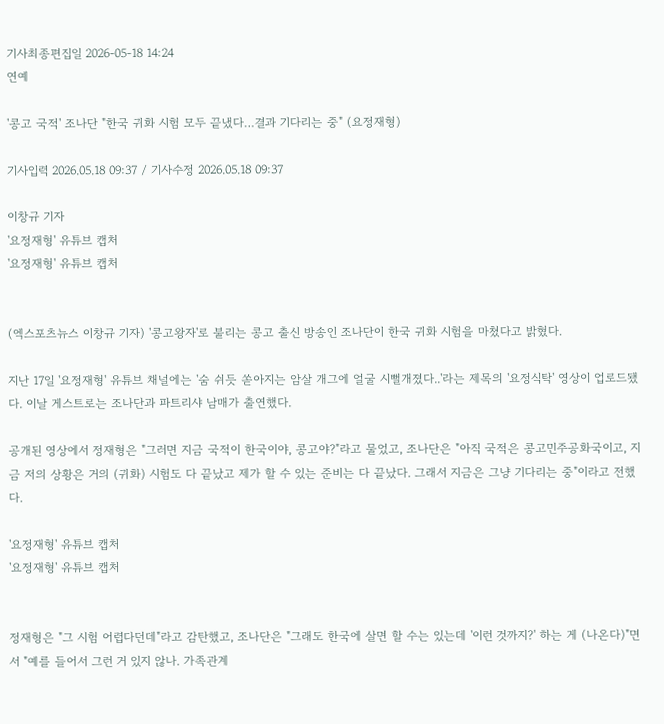기사최종편집일 2026-05-18 14:24
연예

'콩고 국적' 조나단 "한국 귀화 시험 모두 끝냈다…결과 기다리는 중" (요정재형)

기사입력 2026.05.18 09:37 / 기사수정 2026.05.18 09:37

이창규 기자
'요정재형' 유튜브 캡처
'요정재형' 유튜브 캡처


(엑스포츠뉴스 이창규 기자) '콩고왕자'로 불리는 콩고 출신 방송인 조나단이 한국 귀화 시험을 마쳤다고 밝혔다.

지난 17일 '요정재형' 유튜브 채널에는 '숨 쉬듯 쏟아지는 암살 개그에 얼굴 시뻘개졌다..'라는 제목의 '요정식탁' 영상이 업로드됐다. 이날 게스트로는 조나단과 파트리샤 남매가 출연했다.

공개된 영상에서 정재형은 "그러면 지금 국적이 한국이야, 콩고야?"라고 물었고, 조나단은 "아직 국적은 콩고민주공화국이고, 지금 저의 상황은 거의 (귀화) 시험도 다 끝났고 제가 할 수 있는 준비는 다 끝났다. 그래서 지금은 그냥 기다리는 중"이라고 전했다.

'요정재형' 유튜브 캡처
'요정재형' 유튜브 캡처


정재형은 "그 시험 어렵다던데"라고 감탄했고, 조나단은 "그래도 한국에 살면 할 수는 있는데 '이런 것까지?' 하는 게 (나온다)"면서 "예를 들어서 그런 거 있지 않나. 가족관계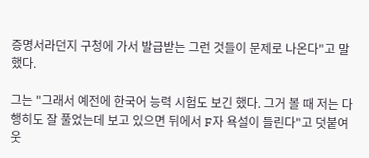증명서라던지 구청에 가서 발급받는 그런 것들이 문제로 나온다"고 말했다.

그는 "그래서 예전에 한국어 능력 시험도 보긴 했다. 그거 볼 때 저는 다행히도 잘 풀었는데 보고 있으면 뒤에서 F자 욕설이 들린다"고 덧붙여 웃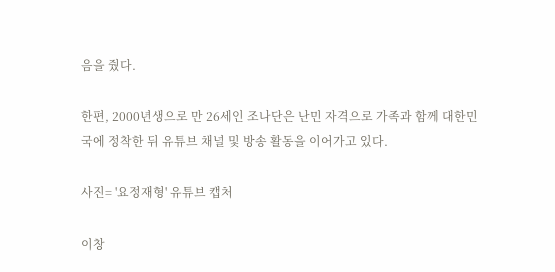음을 줬다.

한편, 2000년생으로 만 26세인 조나단은 난민 자격으로 가족과 함께 대한민국에 정착한 뒤 유튜브 채널 및 방송 활동을 이어가고 있다.

사진= '요정재형' 유튜브 캡처

이창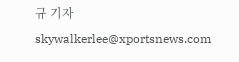규 기자 skywalkerlee@xportsnews.com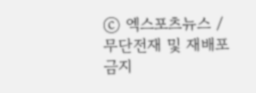ⓒ 엑스포츠뉴스 / 무단전재 및 재배포 금지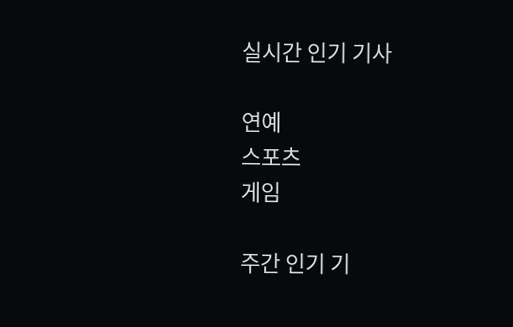실시간 인기 기사

연예
스포츠
게임

주간 인기 기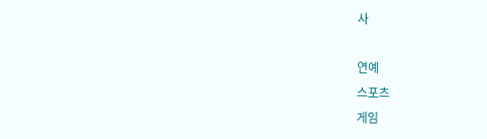사

연예
스포츠
게임